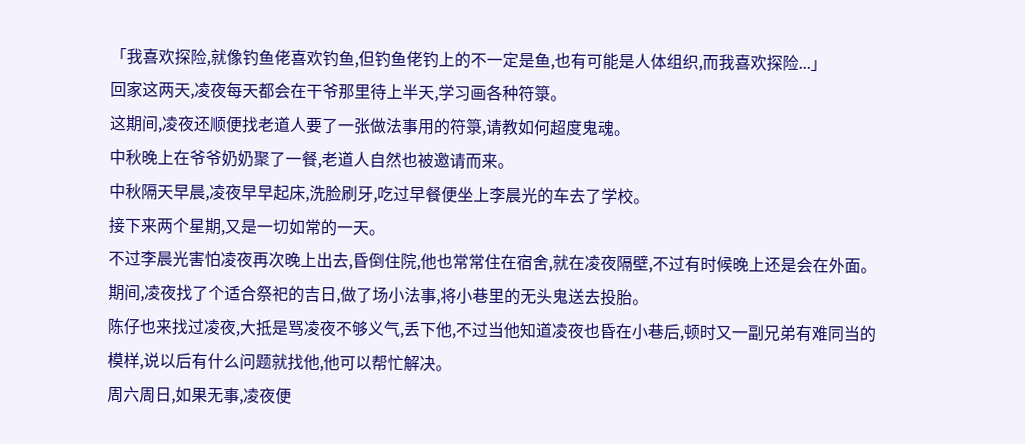「我喜欢探险,就像钓鱼佬喜欢钓鱼,但钓鱼佬钓上的不一定是鱼,也有可能是人体组织,而我喜欢探险...」
回家这两天,凌夜每天都会在干爷那里待上半天,学习画各种符箓。
这期间,凌夜还顺便找老道人要了一张做法事用的符箓,请教如何超度鬼魂。
中秋晚上在爷爷奶奶聚了一餐,老道人自然也被邀请而来。
中秋隔天早晨,凌夜早早起床,洗脸刷牙,吃过早餐便坐上李晨光的车去了学校。
接下来两个星期,又是一切如常的一天。
不过李晨光害怕凌夜再次晚上出去,昏倒住院,他也常常住在宿舍,就在凌夜隔壁,不过有时候晚上还是会在外面。
期间,凌夜找了个适合祭祀的吉日,做了场小法事,将小巷里的无头鬼送去投胎。
陈仔也来找过凌夜,大抵是骂凌夜不够义气,丢下他,不过当他知道凌夜也昏在小巷后,顿时又一副兄弟有难同当的模样,说以后有什么问题就找他,他可以帮忙解决。
周六周日,如果无事,凌夜便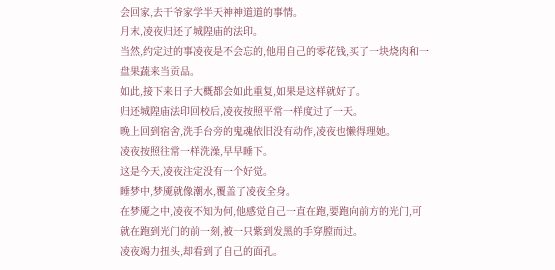会回家,去干爷家学半天神神道道的事情。
月末,凌夜归还了城隍庙的法印。
当然,约定过的事凌夜是不会忘的,他用自己的零花钱,买了一块烧肉和一盘果蔬来当贡品。
如此,接下来日子大概都会如此重复,如果是这样就好了。
归还城隍庙法印回校后,凌夜按照平常一样度过了一天。
晚上回到宿舍,洗手台旁的鬼魂依旧没有动作,凌夜也懒得理她。
凌夜按照往常一样洗澡,早早睡下。
这是今天,凌夜注定没有一个好觉。
睡梦中,梦魇就像潮水,覆盖了凌夜全身。
在梦魇之中,凌夜不知为何,他感觉自己一直在跑,要跑向前方的光门,可就在跑到光门的前一刻,被一只紫到发黑的手穿膛而过。
凌夜竭力扭头,却看到了自己的面孔。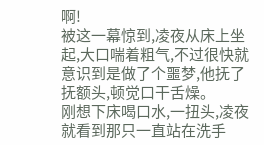啊!
被这一幕惊到,凌夜从床上坐起,大口喘着粗气,不过很快就意识到是做了个噩梦,他抚了抚额头,顿觉口干舌燥。
刚想下床喝口水,一扭头,凌夜就看到那只一直站在洗手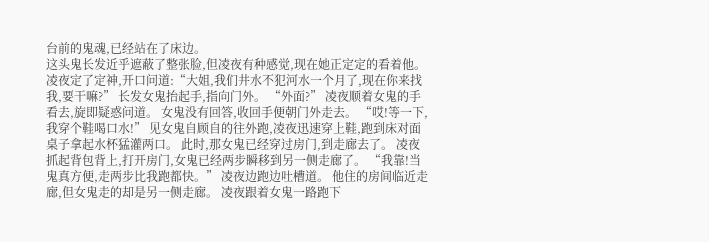台前的鬼魂,已经站在了床边。
这头鬼长发近乎遮蔽了整张脸,但凌夜有种感觉,现在她正定定的看着他。 凌夜定了定神,开口问道:“大姐,我们井水不犯河水一个月了,现在你来找我,要干嘛?” 长发女鬼抬起手,指向门外。 “外面?” 凌夜顺着女鬼的手看去,旋即疑惑问道。 女鬼没有回答,收回手便朝门外走去。 “哎!等一下,我穿个鞋喝口水!” 见女鬼自顾自的往外跑,凌夜迅速穿上鞋,跑到床对面桌子拿起水杯猛灌两口。 此时,那女鬼已经穿过房门,到走廊去了。 凌夜抓起背包背上,打开房门,女鬼已经两步瞬移到另一侧走廊了。 “我靠!当鬼真方便,走两步比我跑都快。” 凌夜边跑边吐槽道。 他住的房间临近走廊,但女鬼走的却是另一侧走廊。 凌夜跟着女鬼一路跑下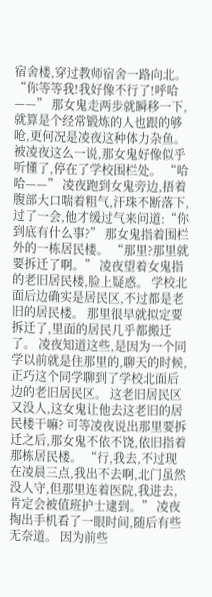宿舍楼,穿过教师宿舍一路向北。 “你等等我!我好像不行了!呼哈——” 那女鬼走两步就瞬移一下,就算是个经常锻炼的人也跟的够呛,更何况是凌夜这种体力杂鱼。 被凌夜这么一说,那女鬼好像似乎听懂了,停在了学校围栏处。 “哈哈——” 凌夜跑到女鬼旁边,捂着腹部大口喘着粗气,汗珠不断落下,过了一会,他才缓过气来问道:“你到底有什么事?” 那女鬼指着围栏外的一栋居民楼。 “那里?那里就要拆迁了啊。” 凌夜望着女鬼指的老旧居民楼,脸上疑惑。 学校北面后边确实是居民区,不过都是老旧的居民楼。 那里很早就拟定要拆迁了,里面的居民几乎都搬迁了。 凌夜知道这些,是因为一个同学以前就是住那里的,聊天的时候,正巧这个同学聊到了学校北面后边的老旧居民区。 这老旧居民区又没人,这女鬼让他去这老旧的居民楼干嘛? 可等凌夜说出那里要拆迁之后,那女鬼不依不饶,依旧指着那栋居民楼。 “行,我去,不过现在凌晨三点,我出不去啊,北门虽然没人守,但那里连着医院,我进去,肯定会被值班护士逮到。” 凌夜掏出手机看了一眼时间,随后有些无奈道。 因为前些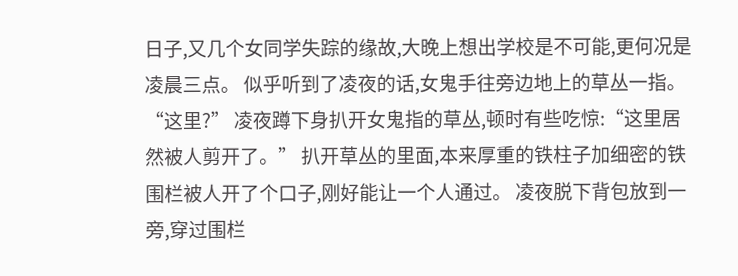日子,又几个女同学失踪的缘故,大晚上想出学校是不可能,更何况是凌晨三点。 似乎听到了凌夜的话,女鬼手往旁边地上的草丛一指。 “这里?” 凌夜蹲下身扒开女鬼指的草丛,顿时有些吃惊:“这里居然被人剪开了。” 扒开草丛的里面,本来厚重的铁柱子加细密的铁围栏被人开了个口子,刚好能让一个人通过。 凌夜脱下背包放到一旁,穿过围栏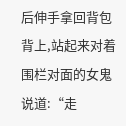后伸手拿回背包背上,站起来对着围栏对面的女鬼说道:“走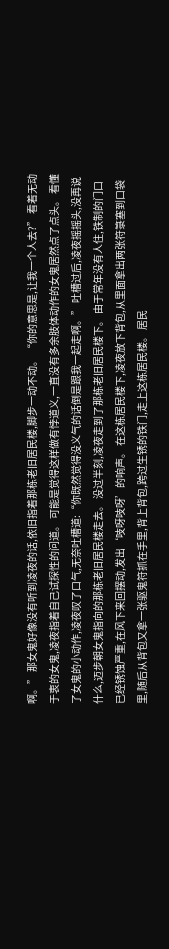啊。” 那女鬼好像没有听到凌夜的话,依旧指着那栋老旧居民楼,脚步一动不动。 “你的意思是,让我一个人去?” 看着无动于衷的女鬼,凌夜指着自己试探性的问道。 可能是觉得这样做有悖道义,一直没有多余肢体动作的女鬼居然点了点头。 看懂了女鬼的小动作,凌夜叹了口气,无奈吐槽道:“你既然觉得没义气的话倒是跟我一起走啊。” 吐槽过后,凌夜摇摇头,没再说什么,迈步朝女鬼指向的那栋老旧居民楼走去。 没过半刻,凌夜走到了那栋老旧居民楼下。 由于常年没有人住,铁制的门口已经锈蚀严重,在风下来回摆动,发出‘吱呀吱呀’的响声。 在这栋居民楼下,凌夜放下背包,从里面拿出两张符箓塞到口袋里,随后从背包又拿一张驱鬼符抓在手里,背上背包,跨过生锈的铁门,走上这栋居民楼。 居民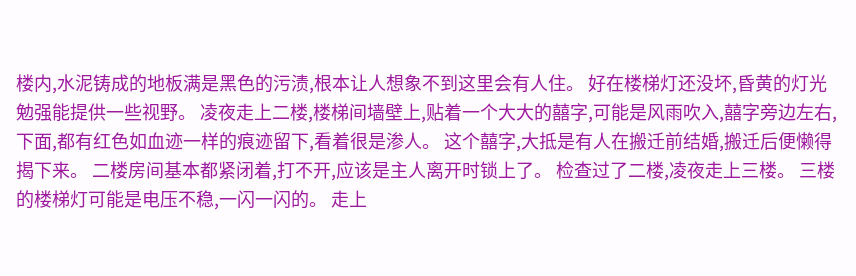楼内,水泥铸成的地板满是黑色的污渍,根本让人想象不到这里会有人住。 好在楼梯灯还没坏,昏黄的灯光勉强能提供一些视野。 凌夜走上二楼,楼梯间墙壁上,贴着一个大大的囍字,可能是风雨吹入,囍字旁边左右,下面,都有红色如血迹一样的痕迹留下,看着很是渗人。 这个囍字,大抵是有人在搬迁前结婚,搬迁后便懒得揭下来。 二楼房间基本都紧闭着,打不开,应该是主人离开时锁上了。 检查过了二楼,凌夜走上三楼。 三楼的楼梯灯可能是电压不稳,一闪一闪的。 走上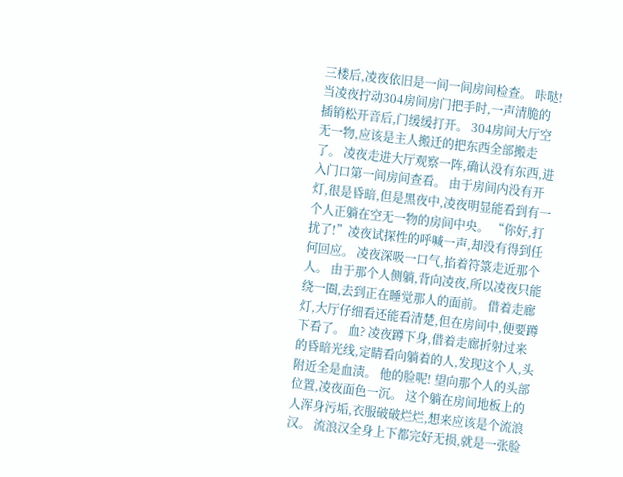三楼后,凌夜依旧是一间一间房间检查。 咔哒! 当凌夜拧动304房间房门把手时,一声清脆的插销松开音后,门缓缓打开。 304房间大厅空无一物,应该是主人搬迁的把东西全部搬走了。 凌夜走进大厅观察一阵,确认没有东西,进入门口第一间房间查看。 由于房间内没有开灯,很是昏暗,但是黑夜中,凌夜明显能看到有一个人正躺在空无一物的房间中央。 “你好,打扰了!”凌夜试探性的呼喊一声,却没有得到任何回应。 凌夜深吸一口气,掐着符箓走近那个人。 由于那个人侧躺,背向凌夜,所以凌夜只能绕一圈,去到正在睡觉那人的面前。 借着走廊灯,大厅仔细看还能看清楚,但在房间中,便要蹲下看了。 血? 凌夜蹲下身,借着走廊折射过来的昏暗光线,定睛看向躺着的人,发现这个人,头附近全是血渍。 他的脸呢! 望向那个人的头部位置,凌夜面色一沉。 这个躺在房间地板上的人浑身污垢,衣服破破烂烂,想来应该是个流浪汉。 流浪汉全身上下都完好无损,就是一张脸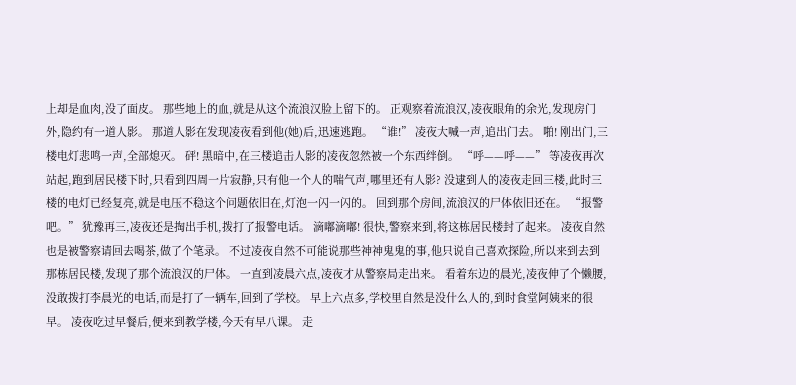上却是血肉,没了面皮。 那些地上的血,就是从这个流浪汉脸上留下的。 正观察着流浪汉,凌夜眼角的余光,发现房门外,隐约有一道人影。 那道人影在发现凌夜看到他(她)后,迅速逃跑。 “谁!” 凌夜大喊一声,追出门去。 啪! 刚出门,三楼电灯悲鸣一声,全部熄灭。 砰! 黑暗中,在三楼追击人影的凌夜忽然被一个东西绊倒。 “呼——呼——” 等凌夜再次站起,跑到居民楼下时,只看到四周一片寂静,只有他一个人的喘气声,哪里还有人影? 没逮到人的凌夜走回三楼,此时三楼的电灯已经复亮,就是电压不稳这个问题依旧在,灯泡一闪一闪的。 回到那个房间,流浪汉的尸体依旧还在。 “报警吧。” 犹豫再三,凌夜还是掏出手机,拨打了报警电话。 滴嘟滴嘟! 很快,警察来到,将这栋居民楼封了起来。 凌夜自然也是被警察请回去喝茶,做了个笔录。 不过凌夜自然不可能说那些神神鬼鬼的事,他只说自己喜欢探险,所以来到去到那栋居民楼,发现了那个流浪汉的尸体。 一直到凌晨六点,凌夜才从警察局走出来。 看着东边的晨光,凌夜伸了个懒腰,没敢拨打李晨光的电话,而是打了一辆车,回到了学校。 早上六点多,学校里自然是没什么人的,到时食堂阿姨来的很早。 凌夜吃过早餐后,便来到教学楼,今天有早八课。 走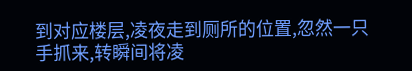到对应楼层,凌夜走到厕所的位置,忽然一只手抓来,转瞬间将凌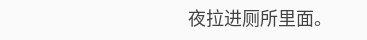夜拉进厕所里面。